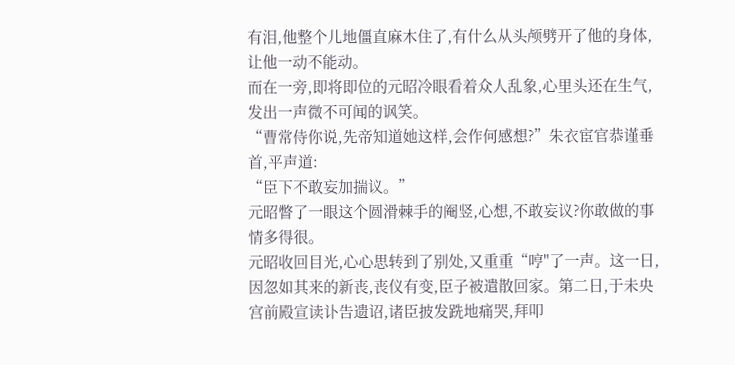有泪,他整个儿地僵直麻木住了,有什么从头颅劈开了他的身体,让他一动不能动。
而在一旁,即将即位的元昭冷眼看着众人乱象,心里头还在生气,发出一声微不可闻的讽笑。
“曹常侍你说,先帝知道她这样,会作何感想?”朱衣宦官恭谨垂首,平声道:
“臣下不敢妄加揣议。”
元昭瞥了一眼这个圆滑棘手的阉竖,心想,不敢妄议?你敢做的事情多得很。
元昭收回目光,心心思转到了别处,又重重“哼"了一声。这一日,因忽如其来的新丧,丧仪有变,臣子被遣散回家。第二日,于未央宫前殿宣读讣告遗诏,诸臣披发跣地痛哭,拜叩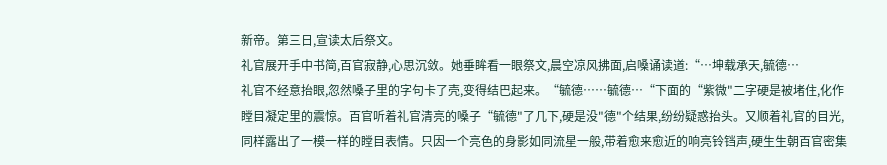新帝。第三日,宣读太后祭文。
礼官展开手中书简,百官寂静,心思沉敛。她垂眸看一眼祭文,晨空凉风拂面,启嗓诵读道:“…坤载承天,毓德…
礼官不经意抬眼,忽然嗓子里的字句卡了壳,变得结巴起来。“毓德……毓德…“下面的“紫微"二字硬是被堵住,化作瞠目凝定里的震惊。百官听着礼官清亮的嗓子“毓德"了几下,硬是没"德"个结果,纷纷疑惑抬头。又顺着礼官的目光,同样露出了一模一样的瞠目表情。只因一个亮色的身影如同流星一般,带着愈来愈近的响亮铃铛声,硬生生朝百官密集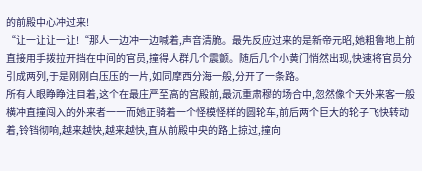的前殿中心冲过来!
“让一让让一让!“那人一边冲一边喊着,声音清脆。最先反应过来的是新帝元昭,她粗鲁地上前直接用手拨拉开挡在中间的官员,撞得人群几个震颤。随后几个小黄门悄然出现,快速将官员分引成两列,于是刚刚白压压的一片,如同摩西分海一般,分开了一条路。
所有人眼睁睁注目着,这个在最庄严至高的宫殿前,最沉重肃穆的场合中,忽然像个天外来客一般横冲直撞闯入的外来者一一而她正骑着一个怪模怪样的圆轮车,前后两个巨大的轮子飞快转动着,铃铛彻响,越来越快,越来越快,直从前殿中央的路上掠过,撞向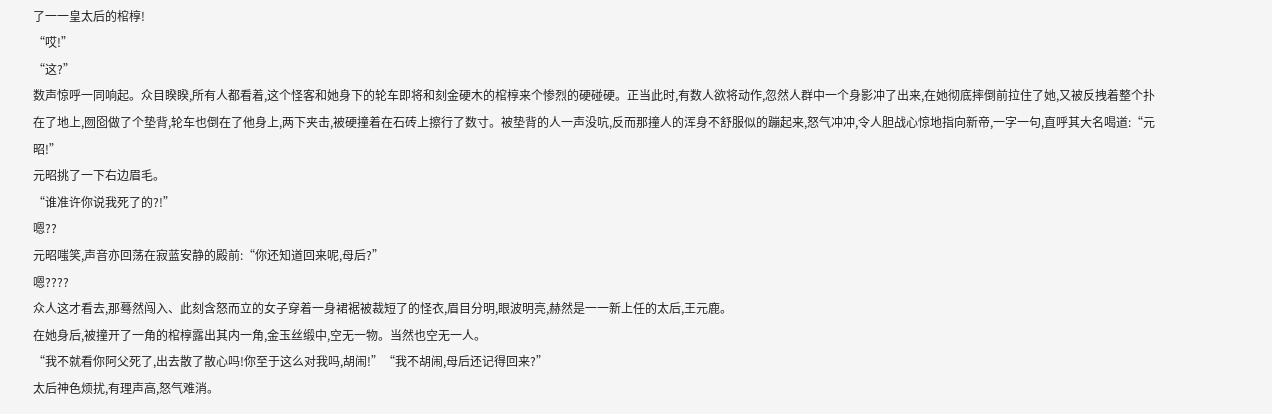了一一皇太后的棺椁!
“哎!”
“这?”
数声惊呼一同响起。众目睽睽,所有人都看着,这个怪客和她身下的轮车即将和刻金硬木的棺椁来个惨烈的硬碰硬。正当此时,有数人欲将动作,忽然人群中一个身影冲了出来,在她彻底摔倒前拉住了她,又被反拽着整个扑在了地上,囫囵做了个垫背,轮车也倒在了他身上,两下夹击,被硬撞着在石砖上擦行了数寸。被垫背的人一声没吭,反而那撞人的浑身不舒服似的蹦起来,怒气冲冲,令人胆战心惊地指向新帝,一字一句,直呼其大名喝道:“元昭!”
元昭挑了一下右边眉毛。
“谁准许你说我死了的?!”
嗯??
元昭嗤笑,声音亦回荡在寂蓝安静的殿前:“你还知道回来呢,母后?”
嗯????
众人这才看去,那蓦然闯入、此刻含怒而立的女子穿着一身裙裾被裁短了的怪衣,眉目分明,眼波明亮,赫然是一一新上任的太后,王元鹿。
在她身后,被撞开了一角的棺椁露出其内一角,金玉丝缎中,空无一物。当然也空无一人。
“我不就看你阿父死了,出去散了散心吗!你至于这么对我吗,胡闹!”“我不胡闹,母后还记得回来?”
太后神色烦扰,有理声高,怒气难消。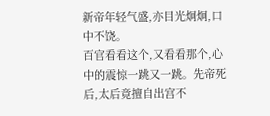新帝年轻气盛,亦目光炯炯,口中不饶。
百官看看这个,又看看那个,心中的震惊一跳又一跳。先帝死后,太后竟擅自出宫不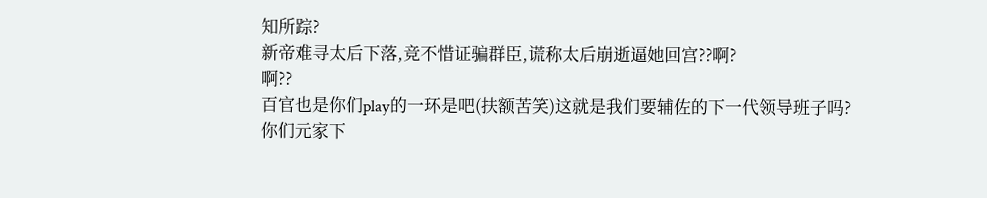知所踪?
新帝难寻太后下落,竞不惜证骗群臣,谎称太后崩逝逼她回宫??啊?
啊??
百官也是你们play的一环是吧(扶额苦笑)这就是我们要辅佐的下一代领导班子吗?
你们元家下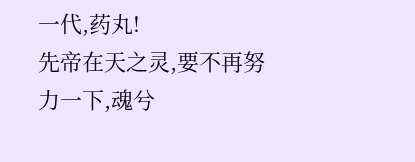一代,药丸!
先帝在天之灵,要不再努力一下,魂兮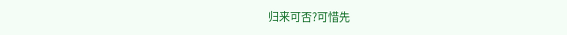归来可否?可惜先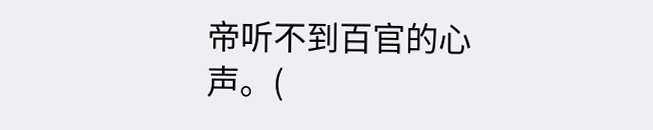帝听不到百官的心声。(